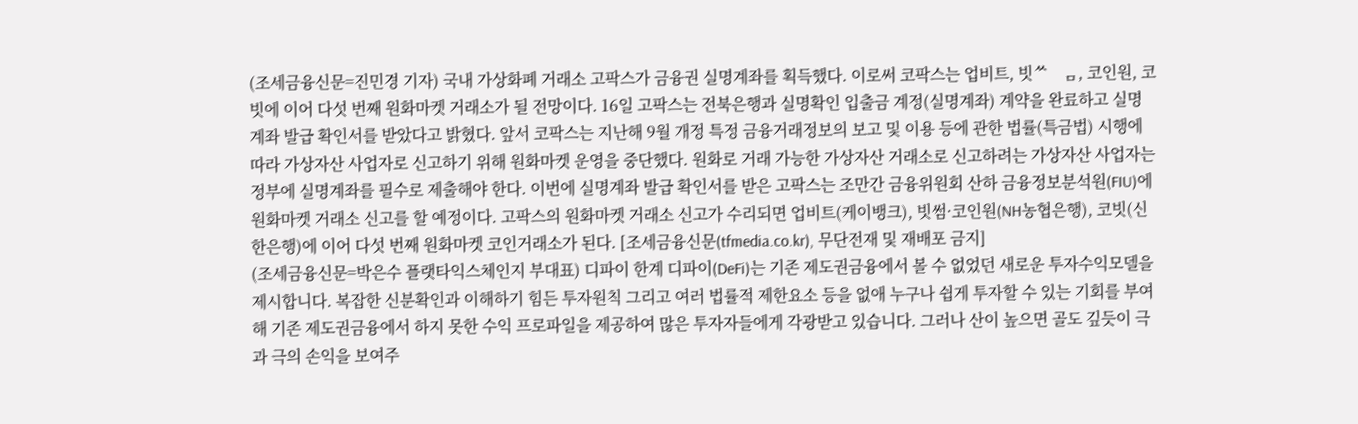(조세금융신문=진민경 기자) 국내 가상화폐 거래소 고팍스가 금융권 실명계좌를 획득했다. 이로써 코팍스는 업비트, 빗ᄊᅠᆷ, 코인원, 코빗에 이어 다섯 번째 원화마켓 거래소가 될 전망이다. 16일 고팍스는 전북은행과 실명확인 입출금 계정(실명계좌) 계약을 완료하고 실명계좌 발급 확인서를 받았다고 밝혔다. 앞서 코팍스는 지난해 9월 개정 특정 금융거래정보의 보고 및 이용 등에 관한 법률(특금법) 시행에 따라 가상자산 사업자로 신고하기 위해 원화마켓 운영을 중단했다. 원화로 거래 가능한 가상자산 거래소로 신고하려는 가상자산 사업자는 정부에 실명계좌를 필수로 제출해야 한다. 이번에 실명계좌 발급 확인서를 받은 고팍스는 조만간 금융위원회 산하 금융정보분석원(FIU)에 원화마켓 거래소 신고를 할 예정이다. 고팍스의 원화마켓 거래소 신고가 수리되면 업비트(케이뱅크), 빗썸·코인원(NH농협은행), 코빗(신한은행)에 이어 다섯 번째 원화마켓 코인거래소가 된다. [조세금융신문(tfmedia.co.kr), 무단전재 및 재배포 금지]
(조세금융신문=박은수 플랫타익스체인지 부대표) 디파이 한계 디파이(DeFi)는 기존 제도권금융에서 볼 수 없었던 새로운 투자수익모델을 제시합니다. 복잡한 신분확인과 이해하기 힘든 투자원칙 그리고 여러 법률적 제한요소 등을 없애 누구나 쉽게 투자할 수 있는 기회를 부여해 기존 제도권금융에서 하지 못한 수익 프로파일을 제공하여 많은 투자자들에게 각광받고 있습니다. 그러나 산이 높으면 골도 깊듯이 극과 극의 손익을 보여주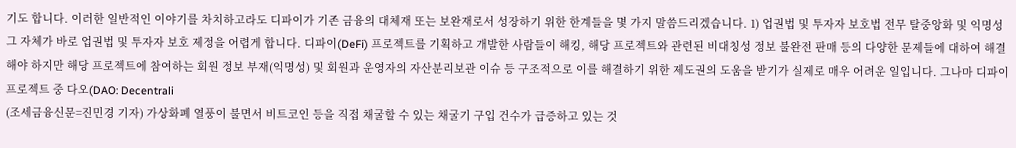기도 합니다. 이러한 일반적인 이야기를 차치하고라도 디파이가 기존 금융의 대체재 또는 보완재로서 성장하기 위한 한계들을 몇 가지 말씀드리겠습니다. 1) 업권법 및 투자자 보호법 전무 탈중앙화 및 익명성 그 자체가 바로 업권법 및 투자자 보호 제정을 어렵게 합니다. 디파이(DeFi) 프로젝트를 기획하고 개발한 사람들이 해킹, 해당 프로젝트와 관련된 비대칭성 정보 불완전 판매 등의 다양한 문제들에 대하여 해결해야 하지만 해당 프로젝트에 참여하는 회원 정보 부재(익명성) 및 회원과 운영자의 자산분리보관 이슈 등 구조적으로 이를 해결하기 위한 제도권의 도움을 받기가 실제로 매우 어려운 일입니다. 그나마 디파이 프로젝트 중 다오(DAO: Decentrali
(조세금융신문=진민경 기자) 가상화폐 열풍이 불면서 비트코인 등을 직접 채굴할 수 있는 채굴기 구입 건수가 급증하고 있는 것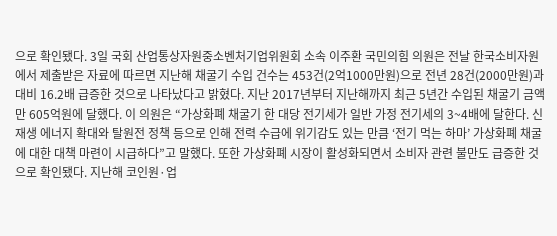으로 확인됐다. 3일 국회 산업통상자원중소벤처기업위원회 소속 이주환 국민의힘 의원은 전날 한국소비자원에서 제출받은 자료에 따르면 지난해 채굴기 수입 건수는 453건(2억1000만원)으로 전년 28건(2000만원)과 대비 16.2배 급증한 것으로 나타났다고 밝혔다. 지난 2017년부터 지난해까지 최근 5년간 수입된 채굴기 금액만 605억원에 달했다. 이 의원은 “가상화폐 채굴기 한 대당 전기세가 일반 가정 전기세의 3~4배에 달한다. 신재생 에너지 확대와 탈원전 정책 등으로 인해 전력 수급에 위기감도 있는 만큼 ‘전기 먹는 하마’ 가상화폐 채굴에 대한 대책 마련이 시급하다”고 말했다. 또한 가상화폐 시장이 활성화되면서 소비자 관련 불만도 급증한 것으로 확인됐다. 지난해 코인원·업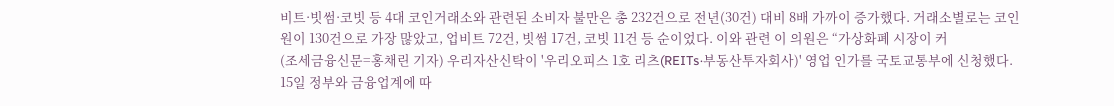비트·빗썸·코빗 등 4대 코인거래소와 관련된 소비자 불만은 총 232건으로 전년(30건) 대비 8배 가까이 증가했다. 거래소별로는 코인원이 130건으로 가장 많았고, 업비트 72건, 빗썸 17건, 코빗 11건 등 순이었다. 이와 관련 이 의원은 “가상화폐 시장이 커
(조세금융신문=홍채린 기자) 우리자산신탁이 '우리오피스 1호 리츠(REITs·부동산투자회사)' 영업 인가를 국토교통부에 신청했다. 15일 정부와 금융업계에 따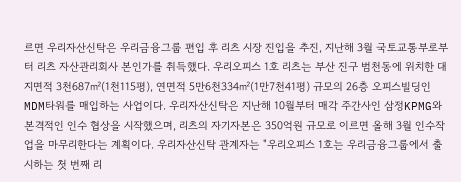르면 우리자산신탁은 우리금융그룹 편입 후 리츠 시장 진입을 추진, 지난해 3월 국토교통부로부터 리츠 자산관리회사 본인가를 취득했다. 우리오피스 1호 리츠는 부산 진구 범천동에 위치한 대지면적 3천687㎡(1천115평), 연면적 5만6천334㎡(1만7천41평) 규모의 26층 오피스빌딩인 MDM타워를 매입하는 사업이다. 우리자산신탁은 지난해 10월부터 매각 주간사인 삼정KPMG와 본격적인 인수 협상을 시작했으며, 리츠의 자기자본은 350억원 규모로 이르면 올해 3월 인수작업을 마무리한다는 계획이다. 우리자산신탁 관계자는 "우리오피스 1호는 우리금융그룹에서 출시하는 첫 번째 리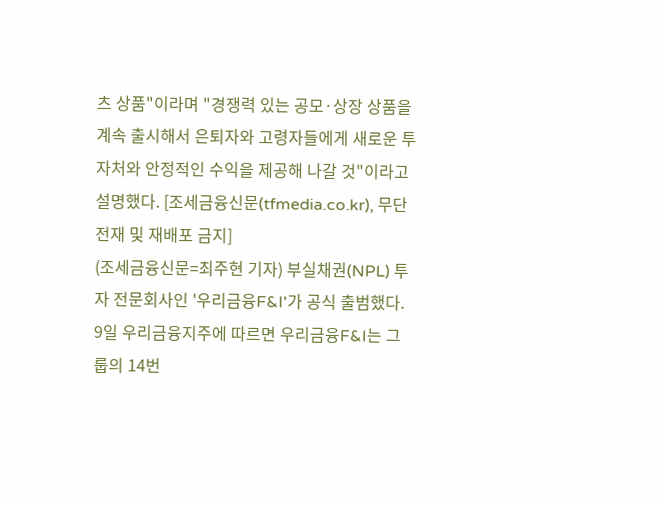츠 상품"이라며 "경쟁력 있는 공모·상장 상품을 계속 출시해서 은퇴자와 고령자들에게 새로운 투자처와 안정적인 수익을 제공해 나갈 것"이라고 설명했다. [조세금융신문(tfmedia.co.kr), 무단전재 및 재배포 금지]
(조세금융신문=최주현 기자) 부실채권(NPL) 투자 전문회사인 '우리금융F&I'가 공식 출범했다. 9일 우리금융지주에 따르면 우리금융F&I는 그룹의 14번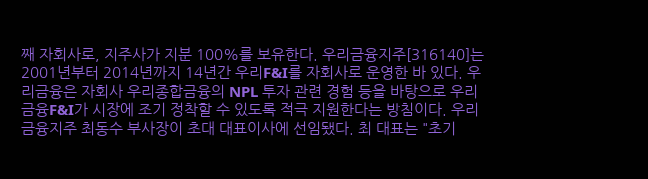째 자회사로, 지주사가 지분 100%를 보유한다. 우리금융지주[316140]는 2001년부터 2014년까지 14년간 우리F&I를 자회사로 운영한 바 있다. 우리금융은 자회사 우리종합금융의 NPL 투자 관련 경험 등을 바탕으로 우리금융F&I가 시장에 조기 정착할 수 있도록 적극 지원한다는 방침이다. 우리금융지주 최동수 부사장이 초대 대표이사에 선임됐다. 최 대표는 "초기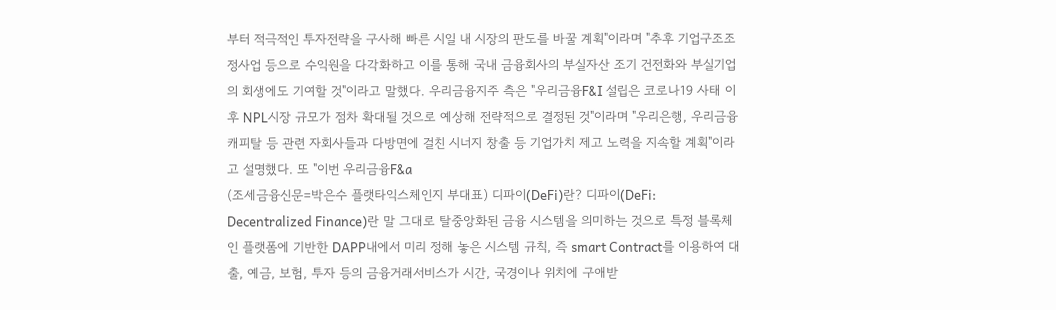부터 적극적인 투자전략을 구사해 빠른 시일 내 시장의 판도를 바꿀 계획"이라며 "추후 기업구조조정사업 등으로 수익원을 다각화하고 이를 통해 국내 금융회사의 부실자산 조기 건전화와 부실기업의 회생에도 기여할 것"이라고 말했다. 우리금융지주 측은 "우리금융F&I 설립은 코로나19 사태 이후 NPL시장 규모가 점차 확대될 것으로 예상해 전략적으로 결정된 것"이라며 "우리은행, 우리금융캐피탈 등 관련 자회사들과 다방면에 걸친 시너지 창출 등 기업가치 제고 노력을 지속할 계획"이라고 설명했다. 또 "이번 우리금융F&a
(조세금융신문=박은수 플랫타익스체인지 부대표) 디파이(DeFi)란? 디파이(DeFi: Decentralized Finance)란 말 그대로 탈중앙화된 금융 시스템을 의미하는 것으로 특정 블록체인 플랫폼에 기반한 DAPP내에서 미리 정해 놓은 시스템 규칙, 즉 smart Contract를 이용하여 대출, 예금, 보험, 투자 등의 금융거래서비스가 시간, 국경이나 위치에 구애받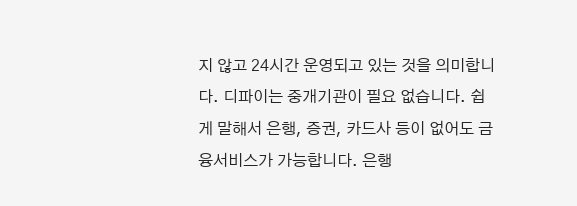지 않고 24시간 운영되고 있는 것을 의미합니다. 디파이는 중개기관이 필요 없습니다. 쉽게 말해서 은행, 증권, 카드사 등이 없어도 금융서비스가 가능합니다. 은행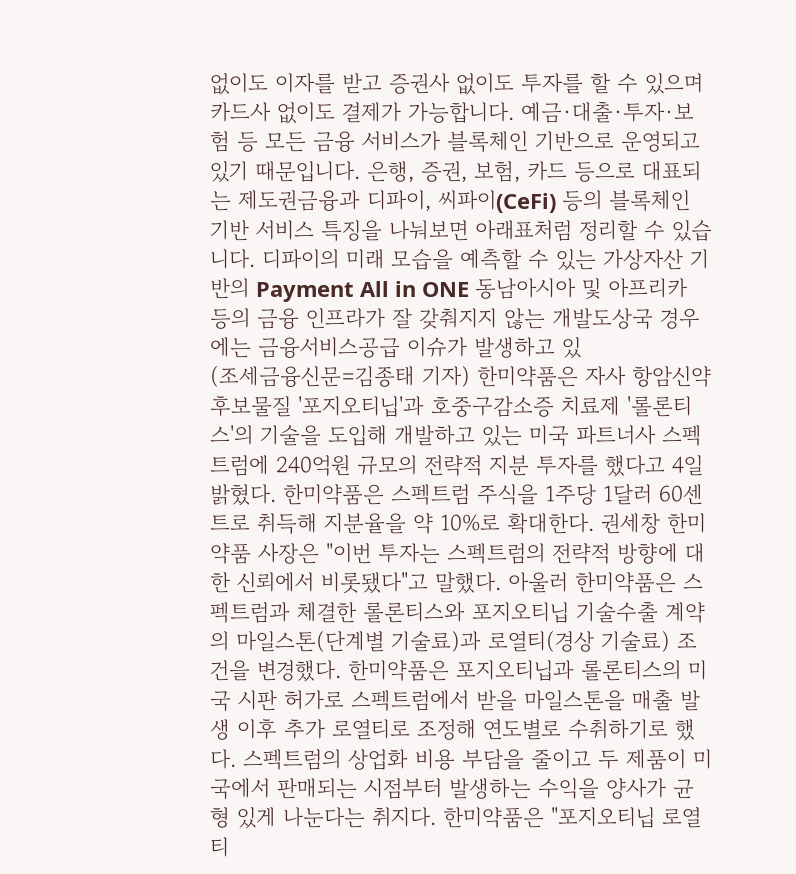없이도 이자를 받고 증권사 없이도 투자를 할 수 있으며 카드사 없이도 결제가 가능합니다. 예금·대출·투자·보험 등 모든 금융 서비스가 블록체인 기반으로 운영되고 있기 때문입니다. 은행, 증권, 보험, 카드 등으로 대표되는 제도권금융과 디파이, 씨파이(CeFi) 등의 블록체인 기반 서비스 특징을 나눠보면 아래표처럼 정리할 수 있습니다. 디파이의 미래 모습을 예측할 수 있는 가상자산 기반의 Payment All in ONE 동남아시아 및 아프리카 등의 금융 인프라가 잘 갖춰지지 않는 개발도상국 경우에는 금융서비스공급 이슈가 발생하고 있
(조세금융신문=김종태 기자) 한미약품은 자사 항암신약 후보물질 '포지오티닙'과 호중구감소증 치료제 '롤론티스'의 기술을 도입해 개발하고 있는 미국 파트너사 스펙트럼에 240억원 규모의 전략적 지분 투자를 했다고 4일 밝혔다. 한미약품은 스펙트럼 주식을 1주당 1달러 60센트로 취득해 지분율을 약 10%로 확대한다. 권세창 한미약품 사장은 "이번 투자는 스펙트럼의 전략적 방향에 대한 신뢰에서 비롯됐다"고 말했다. 아울러 한미약품은 스펙트럼과 체결한 롤론티스와 포지오티닙 기술수출 계약의 마일스톤(단계별 기술료)과 로열티(경상 기술료) 조건을 변경했다. 한미약품은 포지오티닙과 롤론티스의 미국 시판 허가로 스펙트럼에서 받을 마일스톤을 매출 발생 이후 추가 로열티로 조정해 연도별로 수취하기로 했다. 스펙트럼의 상업화 비용 부담을 줄이고 두 제품이 미국에서 판매되는 시점부터 발생하는 수익을 양사가 균형 있게 나눈다는 취지다. 한미약품은 "포지오티닙 로열티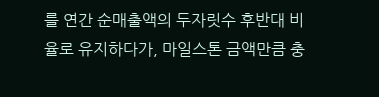를 연간 순매출액의 두자릿수 후반대 비율로 유지하다가, 마일스톤 금액만큼 충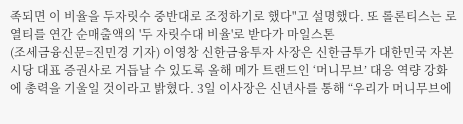족되면 이 비율을 두자릿수 중반대로 조정하기로 했다"고 설명했다. 또 롤론티스는 로열티를 연간 순매출액의 '두 자릿수대 비율'로 받다가 마일스톤
(조세금융신문=진민경 기자) 이영창 신한금융투자 사장은 신한금투가 대한민국 자본시당 대표 증권사로 거듭날 수 있도록 올해 메가 트랜드인 ‘머니무브’ 대응 역량 강화에 총력을 기울일 것이라고 밝혔다. 3일 이사장은 신년사를 통해 “우리가 머니무브에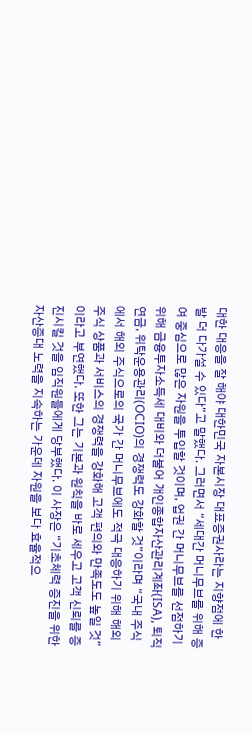대한 대응을 잘 해야 대한민국 자본시장 대표증권사라는 지향점에 한 발 더 다가설 수 있다”고 말했다. 그러면서 “세대간 머니무브를 위해 증여 중심으로 많은 자원을 투입할 것이며, 업권 간 머니무브를 선점하기 위해 금융투자소득세 대비와 더불어 개인종합자산관리계좌(ISA), 퇴직연금, 위탁운용관리(OCIO)의 경쟁력도 강화할 것”이라며 “국내 주식에서 해외 주식으로의 국가 간 머니무브에도 적극 대응하기 위해 해외주식 상품과 서비스의 경쟁력을 강화해 고객 편의와 만족도도 높일 것”이라고 부연했다. 또한 그는 기본과 원칙을 바로 세우고 고객 신뢰를 증진시킬 것을 임직원들에게 당부했다. 이 사장은 “기초체력 증진을 위한 자산증대 노력을 지속하는 가운데 자원을 보다 효율적으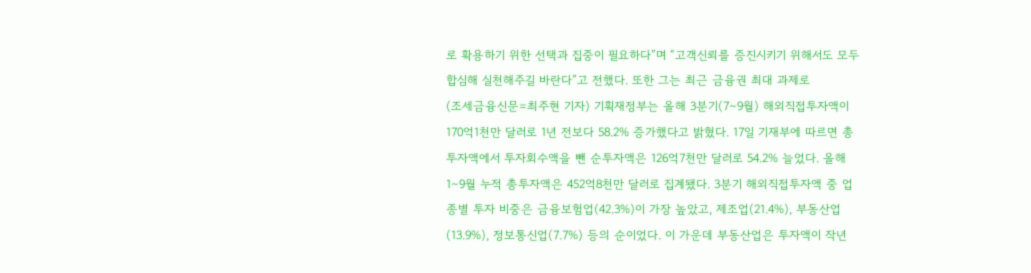로 확용하기 위한 선택과 집중이 필요하다”며 “고객신뢰를 증진시키기 위해서도 모두 합심해 실천해주길 바란다”고 전했다. 또한 그는 최근 금융권 최대 과제로
(조세금융신문=최주현 기자) 기획재정부는 올해 3분기(7∼9월) 해외직접투자액이 170억1천만 달러로 1년 전보다 58.2% 증가했다고 밝혔다. 17일 기재부에 따르면 총투자액에서 투자회수액을 뺀 순투자액은 126억7천만 달러로 54.2% 늘었다. 올해 1∼9월 누적 총투자액은 452억8천만 달러로 집계됐다. 3분기 해외직접투자액 중 업종별 투자 비중은 금융보험업(42.3%)이 가장 높았고, 제조업(21.4%), 부동산업(13.9%), 정보통신업(7.7%) 등의 순이었다. 이 가운데 부동산업은 투자액이 작년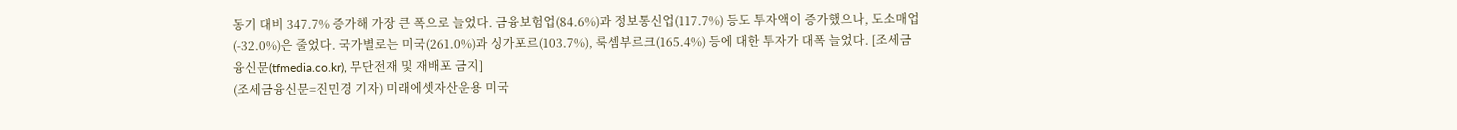동기 대비 347.7% 증가해 가장 큰 폭으로 늘었다. 금융보험업(84.6%)과 정보통신업(117.7%) 등도 투자액이 증가했으나, 도소매업(-32.0%)은 줄었다. 국가별로는 미국(261.0%)과 싱가포르(103.7%), 룩셈부르크(165.4%) 등에 대한 투자가 대폭 늘었다. [조세금융신문(tfmedia.co.kr), 무단전재 및 재배포 금지]
(조세금융신문=진민경 기자) 미래에셋자산운용 미국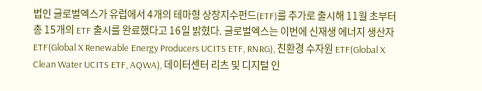법인 글로벌엑스가 유럽에서 4개의 테마형 상장지수펀드(ETF)를 추가로 출시해 11월 초부터 총 15개의 ETF 출시를 완료했다고 16일 밝혔다. 글로벌엑스는 이번에 신재생 에너지 생산자 ETF(Global X Renewable Energy Producers UCITS ETF, RNRG), 친환경 수자원 ETF(Global X Clean Water UCITS ETF, AQWA), 데이터센터 리츠 및 디지털 인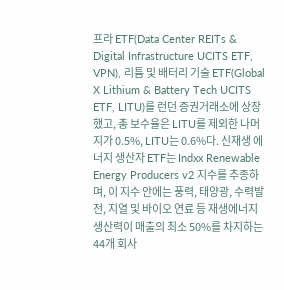프라 ETF(Data Center REITs & Digital Infrastructure UCITS ETF, VPN), 리튬 및 배터리 기술 ETF(Global X Lithium & Battery Tech UCITS ETF, LITU)를 런던 증권거래소에 상장했고, 총 보수율은 LITU를 제외한 나머지가 0.5%, LITU는 0.6%다. 신재생 에너지 생산자 ETF는 Indxx Renewable Energy Producers v2 지수를 추종하며, 이 지수 안에는 풍력, 태양광, 수력발전, 지열 및 바이오 연료 등 재생에너지 생산력이 매출의 최소 50%를 차지하는 44개 회사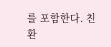를 포함한다. 친환